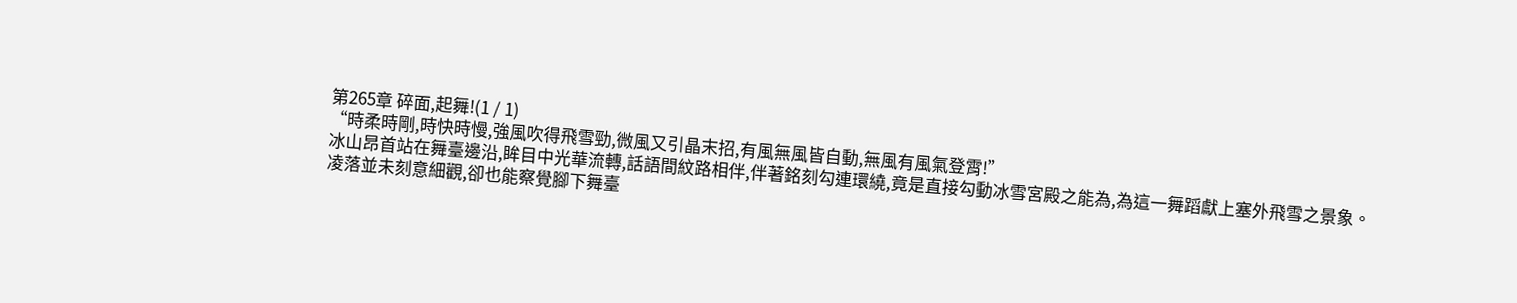第265章 碎面,起舞!(1 / 1)
“時柔時剛,時快時慢,強風吹得飛雪勁,微風又引晶末招,有風無風皆自動,無風有風氣登霄!”
冰山昂首站在舞臺邊沿,眸目中光華流轉,話語間紋路相伴,伴著銘刻勾連環繞,竟是直接勾動冰雪宮殿之能為,為這一舞蹈獻上塞外飛雪之景象。
凌落並未刻意細觀,卻也能察覺腳下舞臺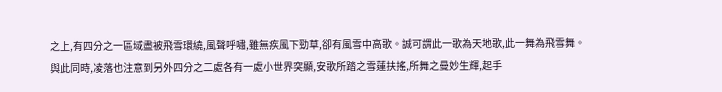之上,有四分之一區域盡被飛雪環繞,風聲呼嘯,雖無疾風下勁草,卻有風雪中高歌。誠可謂此一歌為天地歌,此一舞為飛雪舞。
與此同時,凌落也注意到另外四分之二處各有一處小世界突顯,安歌所踏之雪蓮扶搖,所舞之曼妙生輝,起手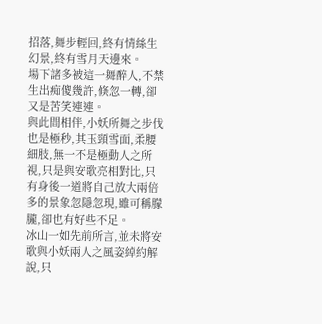招落,舞步輕回,終有情絲生幻景,終有雪月天邊來。
場下諸多被這一舞醉人,不禁生出痴傻幾許,倏忽一轉,卻又是苦笑連連。
與此間相伴,小妖所舞之步伐也是極秒,其玉頸雪面,柔腰細肢,無一不是極動人之所視,只是與安歌亮相對比,只有身後一道將自己放大兩倍多的景象忽隱忽現,雖可稱朦朧,卻也有好些不足。
冰山一如先前所言,並未將安歌與小妖兩人之風姿綽約解說,只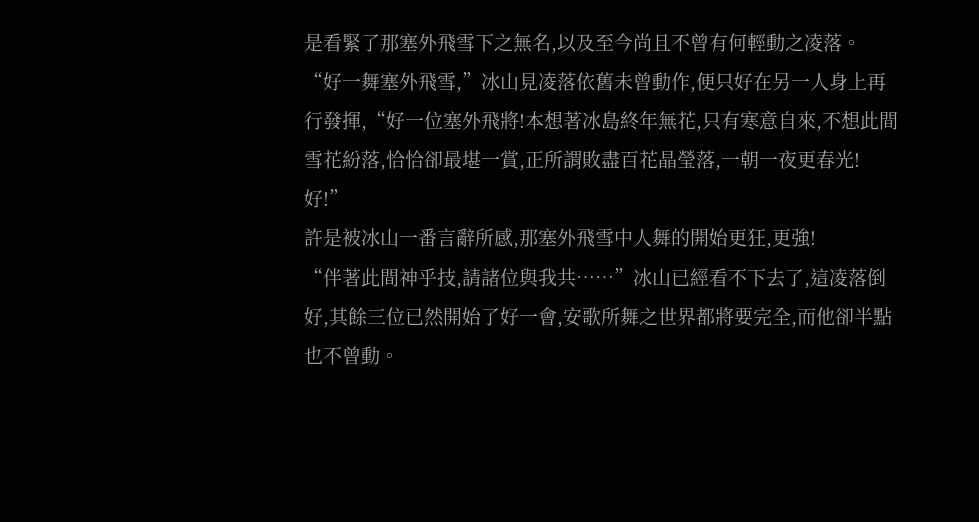是看緊了那塞外飛雪下之無名,以及至今尚且不曾有何輕動之凌落。
“好一舞塞外飛雪,”冰山見凌落依舊未曾動作,便只好在另一人身上再行發揮,“好一位塞外飛將!本想著冰島終年無花,只有寒意自來,不想此間雪花紛落,恰恰卻最堪一賞,正所謂敗盡百花晶瑩落,一朝一夜更春光!好!”
許是被冰山一番言辭所感,那塞外飛雪中人舞的開始更狂,更強!
“伴著此間神乎技,請諸位與我共……”冰山已經看不下去了,這凌落倒好,其餘三位已然開始了好一會,安歌所舞之世界都將要完全,而他卻半點也不曾動。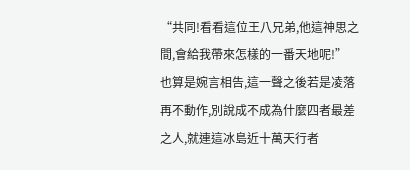“共同!看看這位王八兄弟,他這神思之間,會給我帶來怎樣的一番天地呢!”
也算是婉言相告,這一聲之後若是凌落再不動作,別說成不成為什麼四者最差之人,就連這冰島近十萬天行者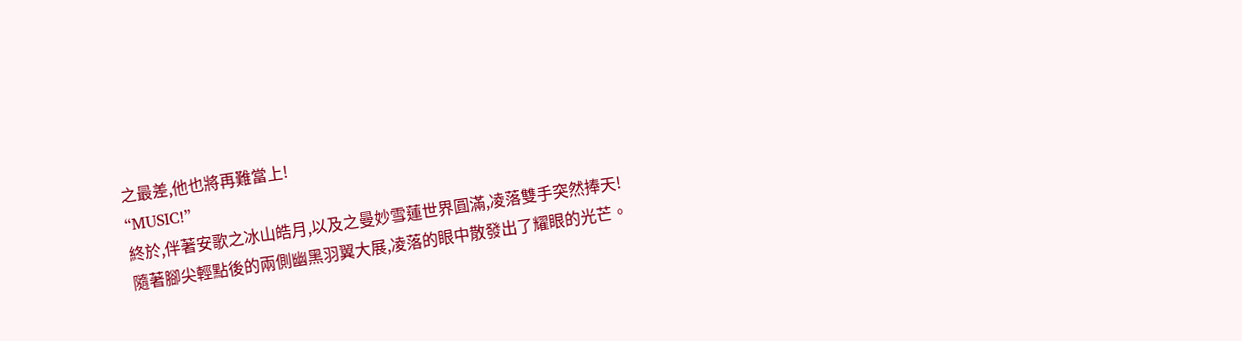之最差,他也將再難當上!
“MUSIC!”
終於,伴著安歌之冰山皓月,以及之曼妙雪蓮世界圓滿,凌落雙手突然捧天!
隨著腳尖輕點後的兩側幽黑羽翼大展,凌落的眼中散發出了耀眼的光芒。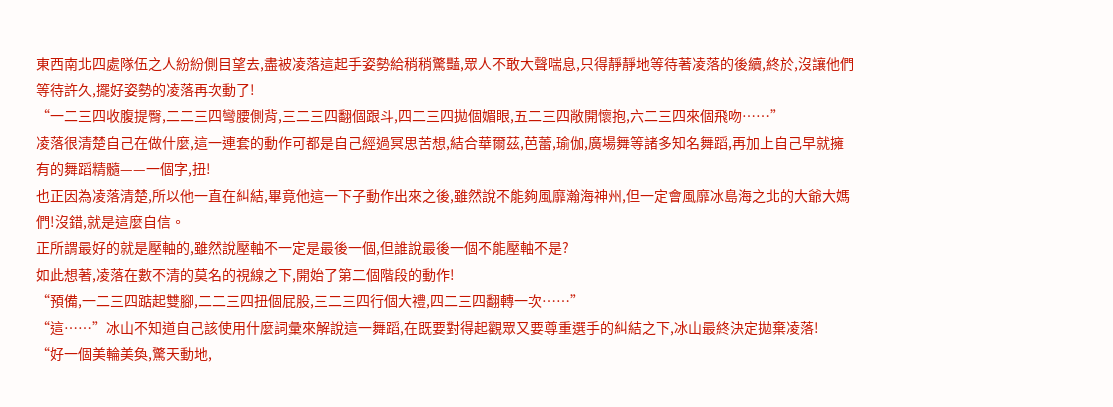東西南北四處隊伍之人紛紛側目望去,盡被凌落這起手姿勢給稍稍驚豔,眾人不敢大聲喘息,只得靜靜地等待著凌落的後續,終於,沒讓他們等待許久,擺好姿勢的凌落再次動了!
“一二三四收腹提臀,二二三四彎腰側背,三二三四翻個跟斗,四二三四拋個媚眼,五二三四敞開懷抱,六二三四來個飛吻……”
凌落很清楚自己在做什麼,這一連套的動作可都是自己經過冥思苦想,結合華爾茲,芭蕾,瑜伽,廣場舞等諸多知名舞蹈,再加上自己早就擁有的舞蹈精髓——一個字,扭!
也正因為凌落清楚,所以他一直在糾結,畢竟他這一下子動作出來之後,雖然說不能夠風靡瀚海神州,但一定會風靡冰島海之北的大爺大媽們!沒錯,就是這麼自信。
正所謂最好的就是壓軸的,雖然說壓軸不一定是最後一個,但誰說最後一個不能壓軸不是?
如此想著,凌落在數不清的莫名的視線之下,開始了第二個階段的動作!
“預備,一二三四踮起雙腳,二二三四扭個屁股,三二三四行個大禮,四二三四翻轉一次……”
“這……”冰山不知道自己該使用什麼詞彙來解說這一舞蹈,在既要對得起觀眾又要尊重選手的糾結之下,冰山最終決定拋棄凌落!
“好一個美輪美奐,驚天動地,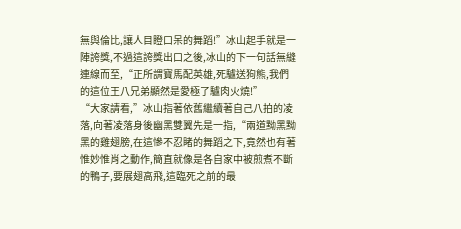無與倫比,讓人目瞪口呆的舞蹈!”冰山起手就是一陣誇獎,不過這誇獎出口之後,冰山的下一句話無縫連線而至,“正所謂寶馬配英雄,死驢送狗熊,我們的這位王八兄弟顯然是愛極了驢肉火燒!”
“大家請看,”冰山指著依舊繼續著自己八拍的凌落,向著凌落身後幽黑雙翼先是一指,“兩道黝黑黝黑的雞翅膀,在這慘不忍睹的舞蹈之下,竟然也有著惟妙惟肖之動作,簡直就像是各自家中被煎煮不斷的鴨子,要展翅高飛,這臨死之前的最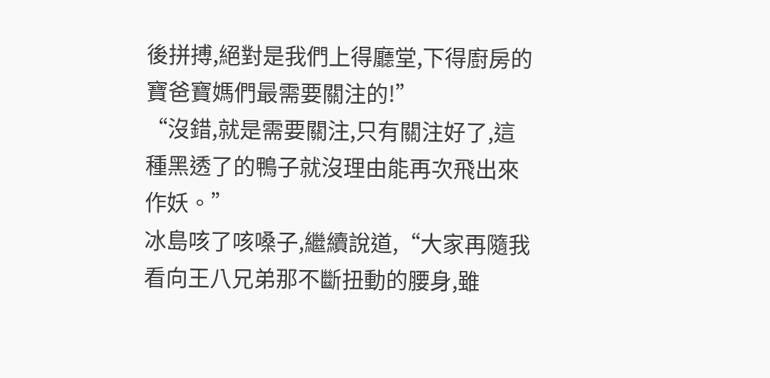後拼搏,絕對是我們上得廳堂,下得廚房的寶爸寶媽們最需要關注的!”
“沒錯,就是需要關注,只有關注好了,這種黑透了的鴨子就沒理由能再次飛出來作妖。”
冰島咳了咳嗓子,繼續說道,“大家再隨我看向王八兄弟那不斷扭動的腰身,雖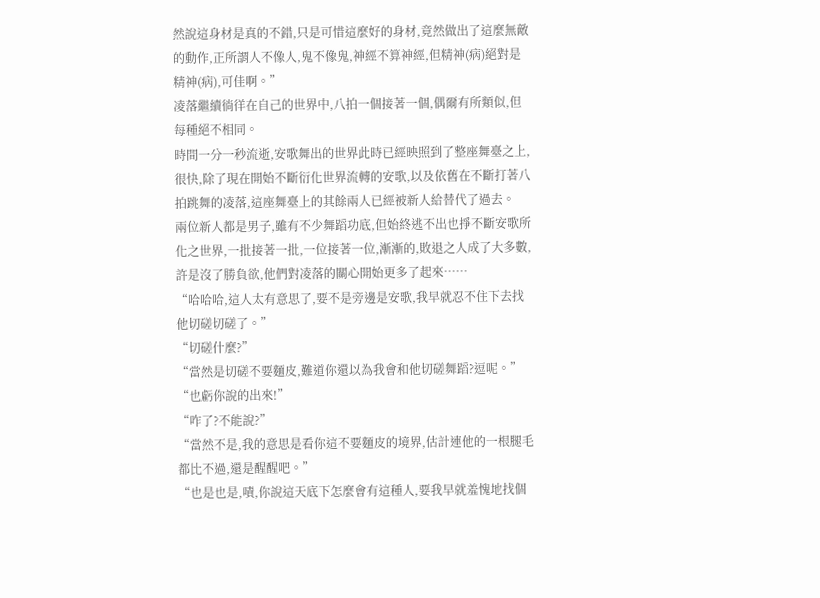然說這身材是真的不錯,只是可惜這麼好的身材,竟然做出了這麼無敵的動作,正所謂人不像人,鬼不像鬼,神經不算神經,但精神(病)絕對是精神(病),可佳啊。”
凌落繼續徜徉在自己的世界中,八拍一個接著一個,偶爾有所類似,但每種絕不相同。
時間一分一秒流逝,安歌舞出的世界此時已經映照到了整座舞臺之上,很快,除了現在開始不斷衍化世界流轉的安歌,以及依舊在不斷打著八拍跳舞的凌落,這座舞臺上的其餘兩人已經被新人給替代了過去。
兩位新人都是男子,雖有不少舞蹈功底,但始終逃不出也掙不斷安歌所化之世界,一批接著一批,一位接著一位,漸漸的,敗退之人成了大多數,許是沒了勝負欲,他們對凌落的關心開始更多了起來……
“哈哈哈,這人太有意思了,要不是旁邊是安歌,我早就忍不住下去找他切磋切磋了。”
“切磋什麼?”
“當然是切磋不要麵皮,難道你還以為我會和他切磋舞蹈?逗呢。”
“也虧你說的出來!”
“咋了?不能說?”
“當然不是,我的意思是看你這不要麵皮的境界,估計連他的一根腿毛都比不過,還是醒醒吧。”
“也是也是,嘖,你說這天底下怎麼會有這種人,要我早就羞愧地找個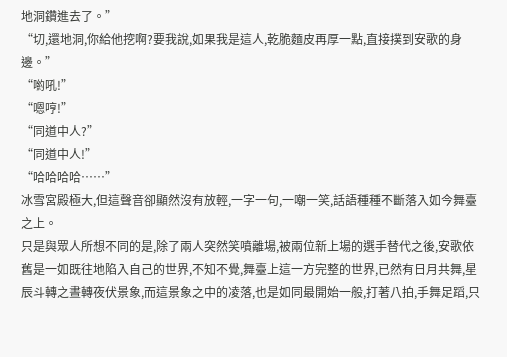地洞鑽進去了。”
“切,還地洞,你給他挖啊?要我說,如果我是這人,乾脆麵皮再厚一點,直接撲到安歌的身邊。”
“喲吼!”
“嗯哼!”
“同道中人?”
“同道中人!”
“哈哈哈哈……”
冰雪宮殿極大,但這聲音卻顯然沒有放輕,一字一句,一嘲一笑,話語種種不斷落入如今舞臺之上。
只是與眾人所想不同的是,除了兩人突然笑噴離場,被兩位新上場的選手替代之後,安歌依舊是一如既往地陷入自己的世界,不知不覺,舞臺上這一方完整的世界,已然有日月共舞,星辰斗轉之晝轉夜伏景象,而這景象之中的凌落,也是如同最開始一般,打著八拍,手舞足蹈,只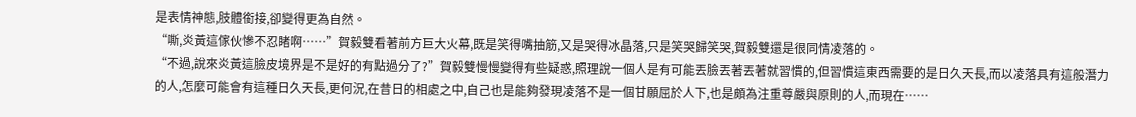是表情神態,肢體銜接,卻變得更為自然。
“嘶,炎黃這傢伙慘不忍睹啊……”賀毅雙看著前方巨大火幕,既是笑得嘴抽筋,又是哭得冰晶落,只是笑哭歸笑哭,賀毅雙還是很同情凌落的。
“不過,說來炎黃這臉皮境界是不是好的有點過分了?”賀毅雙慢慢變得有些疑惑,照理說一個人是有可能丟臉丟著丟著就習慣的,但習慣這東西需要的是日久天長,而以凌落具有這般潛力的人,怎麼可能會有這種日久天長,更何況,在昔日的相處之中,自己也是能夠發現凌落不是一個甘願屈於人下,也是頗為注重尊嚴與原則的人,而現在……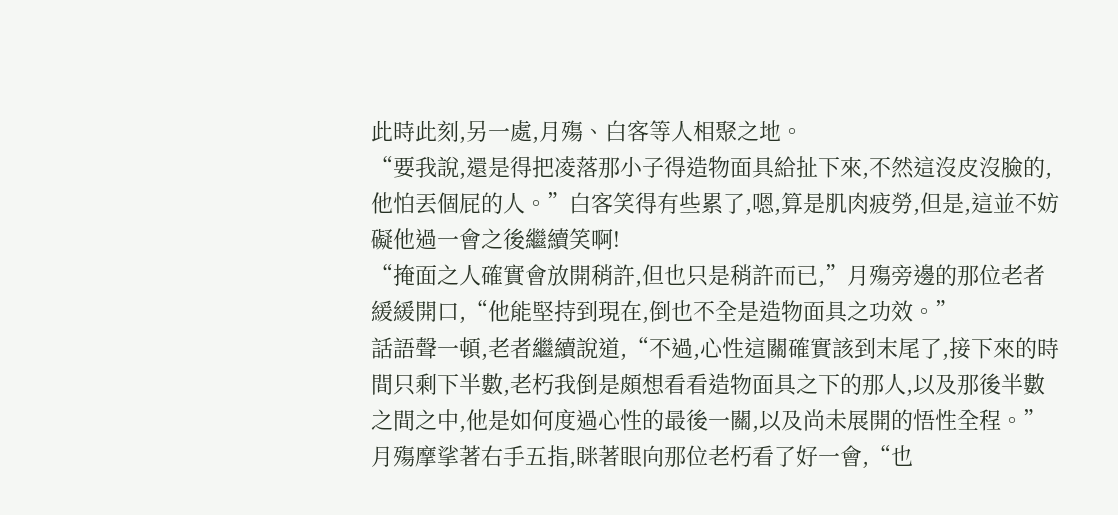此時此刻,另一處,月殤、白客等人相聚之地。
“要我說,還是得把凌落那小子得造物面具給扯下來,不然這沒皮沒臉的,他怕丟個屁的人。”白客笑得有些累了,嗯,算是肌肉疲勞,但是,這並不妨礙他過一會之後繼續笑啊!
“掩面之人確實會放開稍許,但也只是稍許而已,”月殤旁邊的那位老者緩緩開口,“他能堅持到現在,倒也不全是造物面具之功效。”
話語聲一頓,老者繼續說道,“不過,心性這關確實該到末尾了,接下來的時間只剩下半數,老朽我倒是頗想看看造物面具之下的那人,以及那後半數之間之中,他是如何度過心性的最後一關,以及尚未展開的悟性全程。”
月殤摩挲著右手五指,眯著眼向那位老朽看了好一會,“也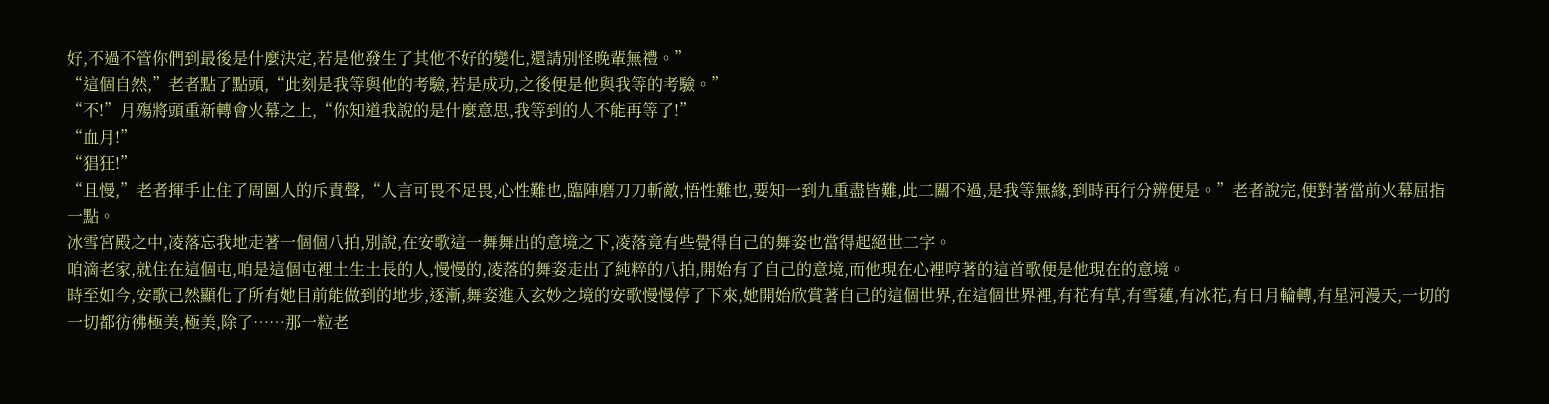好,不過不管你們到最後是什麼決定,若是他發生了其他不好的變化,還請別怪晚輩無禮。”
“這個自然,”老者點了點頭,“此刻是我等與他的考驗,若是成功,之後便是他與我等的考驗。”
“不!”月殤將頭重新轉會火幕之上,“你知道我說的是什麼意思,我等到的人不能再等了!”
“血月!”
“猖狂!”
“且慢,”老者揮手止住了周圍人的斥責聲,“人言可畏不足畏,心性難也,臨陣磨刀刀斬敵,悟性難也,要知一到九重盡皆難,此二關不過,是我等無緣,到時再行分辨便是。”老者說完,便對著當前火幕屈指一點。
冰雪宮殿之中,凌落忘我地走著一個個八拍,別說,在安歌這一舞舞出的意境之下,凌落竟有些覺得自己的舞姿也當得起絕世二字。
咱滴老家,就住在這個屯,咱是這個屯裡土生土長的人,慢慢的,凌落的舞姿走出了純粹的八拍,開始有了自己的意境,而他現在心裡哼著的這首歌便是他現在的意境。
時至如今,安歌已然顯化了所有她目前能做到的地步,逐漸,舞姿進入玄妙之境的安歌慢慢停了下來,她開始欣賞著自己的這個世界,在這個世界裡,有花有草,有雪蓮,有冰花,有日月輪轉,有星河漫天,一切的一切都彷彿極美,極美,除了……那一粒老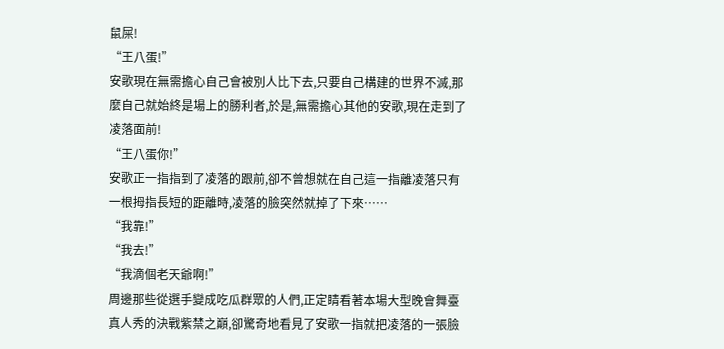鼠屎!
“王八蛋!”
安歌現在無需擔心自己會被別人比下去,只要自己構建的世界不滅,那麼自己就始終是場上的勝利者,於是,無需擔心其他的安歌,現在走到了凌落面前!
“王八蛋你!”
安歌正一指指到了凌落的跟前,卻不曾想就在自己這一指離凌落只有一根拇指長短的距離時,凌落的臉突然就掉了下來……
“我靠!”
“我去!”
“我滴個老天爺啊!”
周邊那些從選手變成吃瓜群眾的人們,正定睛看著本場大型晚會舞臺真人秀的決戰紫禁之巔,卻驚奇地看見了安歌一指就把凌落的一張臉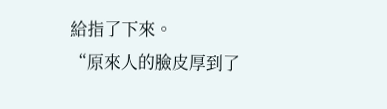給指了下來。
“原來人的臉皮厚到了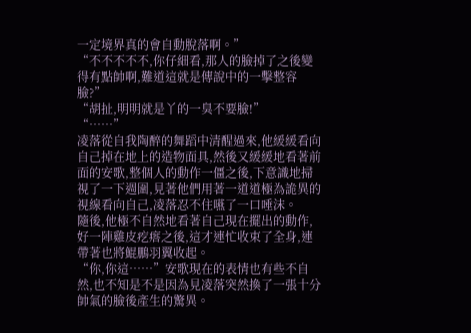一定境界真的會自動脫落啊。”
“不不不不不,你仔細看,那人的臉掉了之後變得有點帥啊,難道這就是傳說中的一擊整容臉?”
“胡扯,明明就是丫的一臭不要臉!”
“……”
凌落從自我陶醉的舞蹈中清醒過來,他緩緩看向自己掉在地上的造物面具,然後又緩緩地看著前面的安歌,整個人的動作一僵之後,下意識地掃視了一下週圍,見著他們用著一道道極為詭異的視線看向自己,凌落忍不住嚥了一口唾沫。
隨後,他極不自然地看著自己現在擺出的動作,好一陣雞皮疙瘩之後,這才連忙收束了全身,連帶著也將鯤鵬羽翼收起。
“你,你這……”安歌現在的表情也有些不自然,也不知是不是因為見凌落突然換了一張十分帥氣的臉後產生的驚異。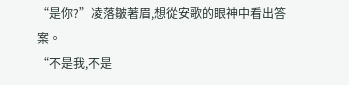“是你?”凌落皺著眉,想從安歌的眼神中看出答案。
“不是我,不是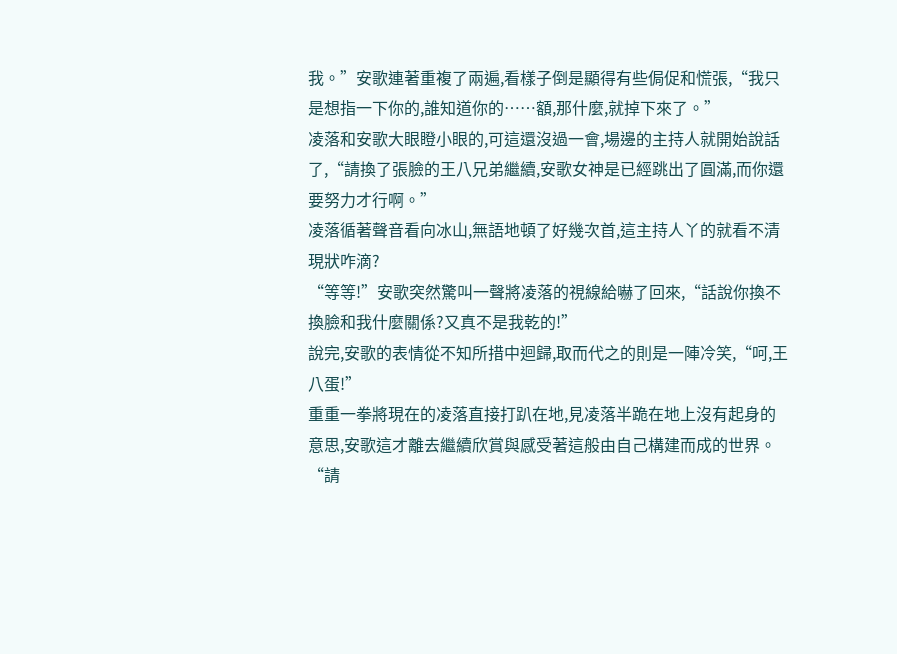我。”安歌連著重複了兩遍,看樣子倒是顯得有些侷促和慌張,“我只是想指一下你的,誰知道你的……額,那什麼,就掉下來了。”
凌落和安歌大眼瞪小眼的,可這還沒過一會,場邊的主持人就開始說話了,“請換了張臉的王八兄弟繼續,安歌女神是已經跳出了圓滿,而你還要努力才行啊。”
凌落循著聲音看向冰山,無語地頓了好幾次首,這主持人丫的就看不清現狀咋滴?
“等等!”安歌突然驚叫一聲將凌落的視線給嚇了回來,“話說你換不換臉和我什麼關係?又真不是我乾的!”
說完,安歌的表情從不知所措中迴歸,取而代之的則是一陣冷笑,“呵,王八蛋!”
重重一拳將現在的凌落直接打趴在地,見凌落半跪在地上沒有起身的意思,安歌這才離去繼續欣賞與感受著這般由自己構建而成的世界。
“請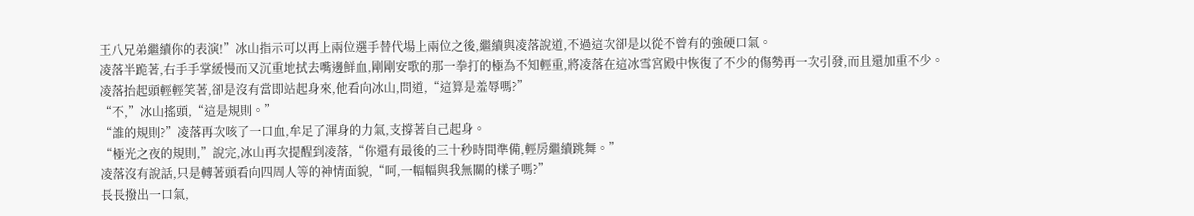王八兄弟繼續你的表演!”冰山指示可以再上兩位選手替代場上兩位之後,繼續與凌落說道,不過這次卻是以從不曾有的強硬口氣。
凌落半跪著,右手手掌緩慢而又沉重地拭去嘴邊鮮血,剛剛安歌的那一拳打的極為不知輕重,將凌落在這冰雪宮殿中恢復了不少的傷勢再一次引發,而且還加重不少。
凌落抬起頭輕輕笑著,卻是沒有當即站起身來,他看向冰山,問道,“這算是羞辱嗎?”
“不,”冰山搖頭,“這是規則。”
“誰的規則?”凌落再次咳了一口血,牟足了渾身的力氣,支撐著自己起身。
“極光之夜的規則,”說完,冰山再次提醒到凌落,“你還有最後的三十秒時間準備,輕房繼續跳舞。”
凌落沒有說話,只是轉著頭看向四周人等的神情面貌,“呵,一幅幅與我無關的樣子嗎?”
長長撥出一口氣,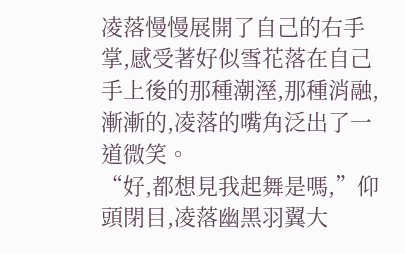凌落慢慢展開了自己的右手掌,感受著好似雪花落在自己手上後的那種潮溼,那種消融,漸漸的,凌落的嘴角泛出了一道微笑。
“好,都想見我起舞是嗎,”仰頭閉目,凌落幽黑羽翼大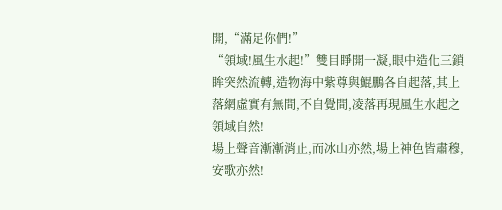開,“滿足你們!”
“領域!風生水起!”雙目睜開一凝,眼中造化三鎖眸突然流轉,造物海中紫尊與鯤鵬各自起落,其上落網虛實有無間,不自覺間,凌落再現風生水起之領域自然!
場上聲音漸漸消止,而冰山亦然,場上神色皆肅穆,安歌亦然!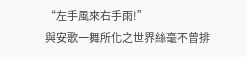“左手風來右手雨!”
與安歌一舞所化之世界絲毫不曾排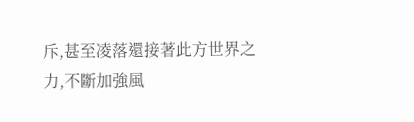斥,甚至凌落還接著此方世界之力,不斷加強風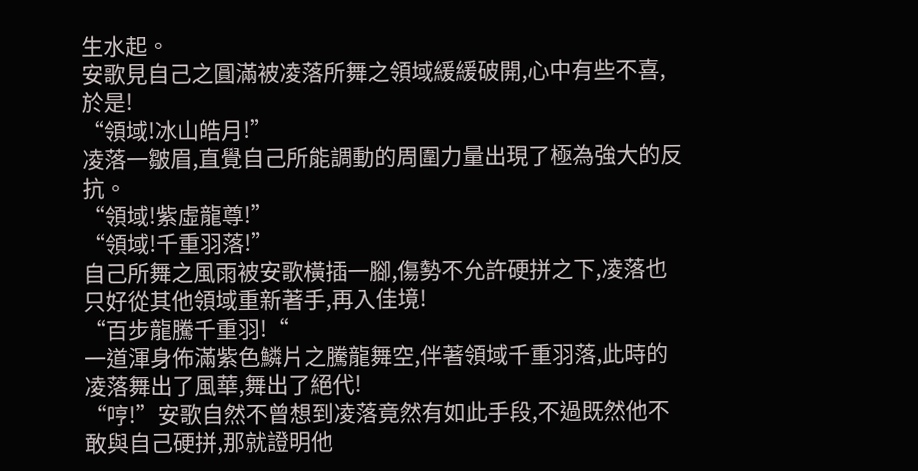生水起。
安歌見自己之圓滿被凌落所舞之領域緩緩破開,心中有些不喜,於是!
“領域!冰山皓月!”
凌落一皺眉,直覺自己所能調動的周圍力量出現了極為強大的反抗。
“領域!紫虛龍尊!”
“領域!千重羽落!”
自己所舞之風雨被安歌橫插一腳,傷勢不允許硬拼之下,凌落也只好從其他領域重新著手,再入佳境!
“百步龍騰千重羽!“
一道渾身佈滿紫色鱗片之騰龍舞空,伴著領域千重羽落,此時的凌落舞出了風華,舞出了絕代!
“哼!”安歌自然不曾想到凌落竟然有如此手段,不過既然他不敢與自己硬拼,那就證明他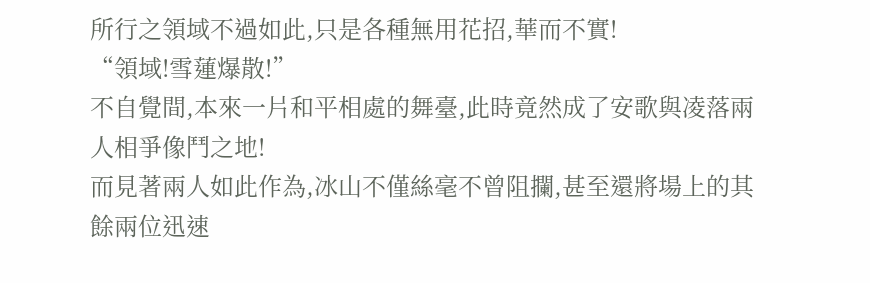所行之領域不過如此,只是各種無用花招,華而不實!
“領域!雪蓮爆散!”
不自覺間,本來一片和平相處的舞臺,此時竟然成了安歌與凌落兩人相爭像鬥之地!
而見著兩人如此作為,冰山不僅絲毫不曾阻攔,甚至還將場上的其餘兩位迅速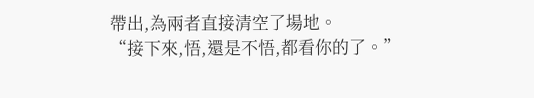帶出,為兩者直接清空了場地。
“接下來,悟,還是不悟,都看你的了。”